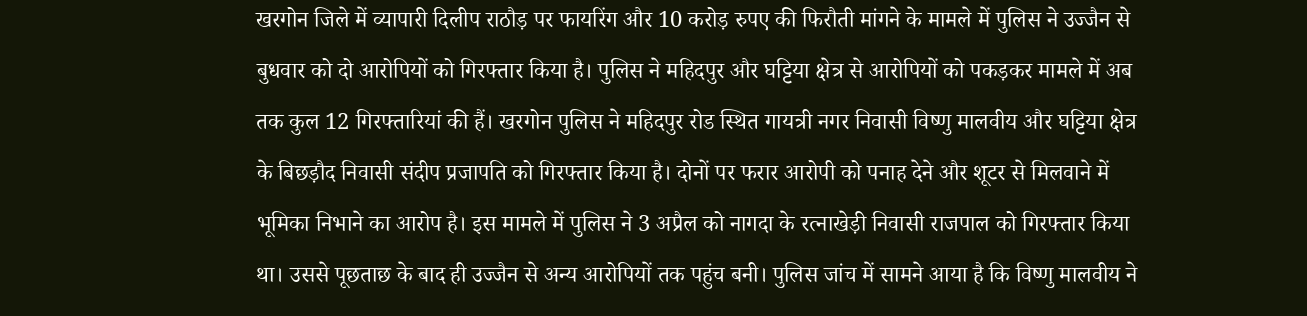खरगोन जिले में व्यापारी दिलीप राठौड़ पर फायरिंग और 10 करोड़ रुपए की फिरौती मांगने के मामले में पुलिस ने उज्जैन से बुधवार को दो आरोपियों को गिरफ्तार किया है। पुलिस ने महिदपुर और घट्टिया क्षेत्र से आरोपियों को पकड़कर मामले में अब तक कुल 12 गिरफ्तारियां की हैं। खरगोन पुलिस ने महिदपुर रोड स्थित गायत्री नगर निवासी विष्णु मालवीय और घट्टिया क्षेत्र के बिछड़ौद निवासी संदीप प्रजापति को गिरफ्तार किया है। दोनों पर फरार आरोपी को पनाह देने और शूटर से मिलवाने में भूमिका निभाने का आरोप है। इस मामले में पुलिस ने 3 अप्रैल को नागदा के रत्नाखेड़ी निवासी राजपाल को गिरफ्तार किया था। उससे पूछताछ के बाद ही उज्जैन से अन्य आरोपियों तक पहुंच बनी। पुलिस जांच में सामने आया है कि विष्णु मालवीय ने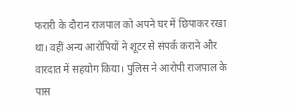फरारी के दौरान राजपाल को अपने घर में छिपाकर रखा था। वहीं अन्य आरोपियों ने शूटर से संपर्क कराने और वारदात में सहयोग किया। पुलिस ने आरोपी राजपाल के पास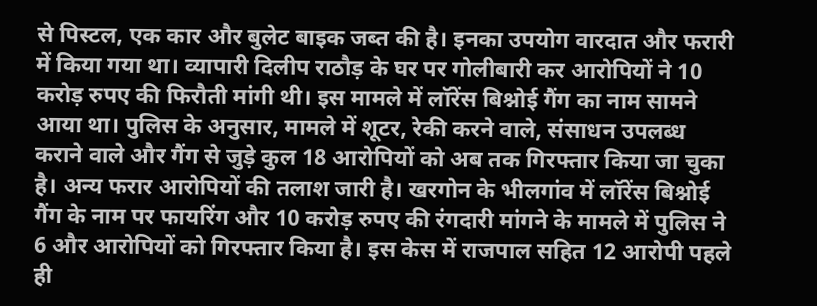से पिस्टल, एक कार और बुलेट बाइक जब्त की है। इनका उपयोग वारदात और फरारी में किया गया था। व्यापारी दिलीप राठौड़ के घर पर गोलीबारी कर आरोपियों ने 10 करोड़ रुपए की फिरौती मांगी थी। इस मामले में लॉरेंस बिश्नोई गैंग का नाम सामने आया था। पुलिस के अनुसार, मामले में शूटर, रेकी करने वाले, संसाधन उपलब्ध कराने वाले और गैंग से जुड़े कुल 18 आरोपियों को अब तक गिरफ्तार किया जा चुका है। अन्य फरार आरोपियों की तलाश जारी है। खरगोन के भीलगांव में लॉरेंस बिश्नोई गैंग के नाम पर फायरिंग और 10 करोड़ रुपए की रंगदारी मांगने के मामले में पुलिस ने 6 और आरोपियों को गिरफ्तार किया है। इस केस में राजपाल सहित 12 आरोपी पहले ही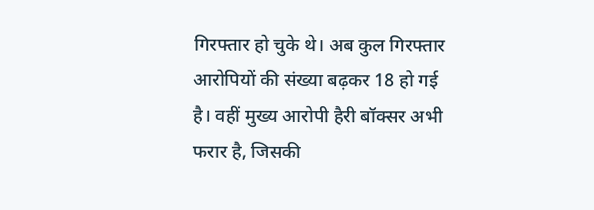गिरफ्तार हो चुके थे। अब कुल गिरफ्तार आरोपियों की संख्या बढ़कर 18 हो गई है। वहीं मुख्य आरोपी हैरी बॉक्सर अभी फरार है, जिसकी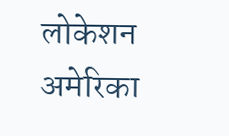लोकेशन अमेरिका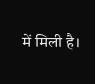में मिली है।